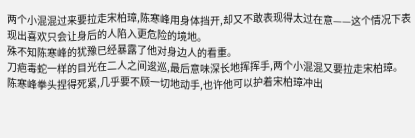两个小混混过来要拉走宋柏璋,陈寒峰用身体挡开,却又不敢表现得太过在意——这个情况下表现出喜欢只会让身后的人陷入更危险的境地。
殊不知陈寒峰的犹豫已经暴露了他对身边人的看重。
刀疤毒蛇一样的目光在二人之间逡巡,最后意味深长地挥挥手,两个小混混又要拉走宋柏璋。
陈寒峰拳头捏得死紧,几乎要不顾一切地动手,也许他可以护着宋柏璋冲出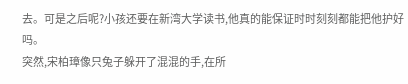去。可是之后呢?小孩还要在新湾大学读书,他真的能保证时时刻刻都能把他护好吗。
突然,宋柏璋像只兔子躲开了混混的手,在所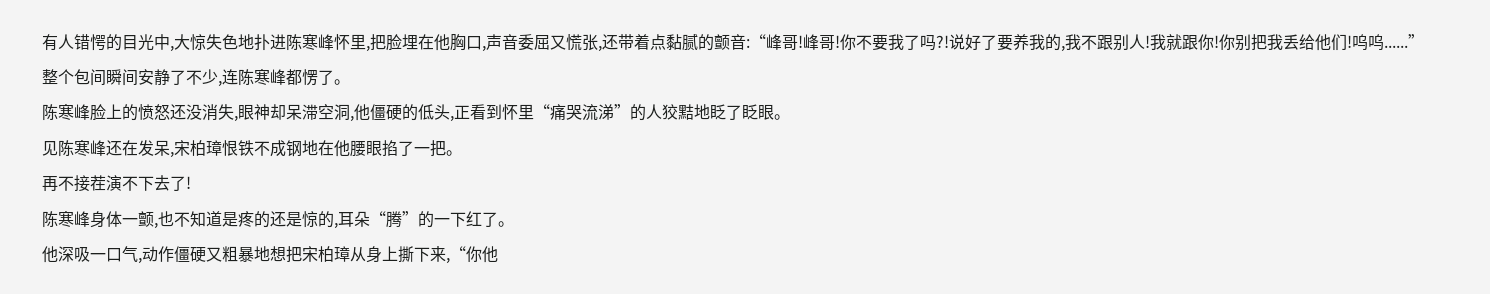有人错愕的目光中,大惊失色地扑进陈寒峰怀里,把脸埋在他胸口,声音委屈又慌张,还带着点黏腻的颤音:“峰哥!峰哥!你不要我了吗?!说好了要养我的,我不跟别人!我就跟你!你别把我丢给他们!呜呜......”
整个包间瞬间安静了不少,连陈寒峰都愣了。
陈寒峰脸上的愤怒还没消失,眼神却呆滞空洞,他僵硬的低头,正看到怀里“痛哭流涕”的人狡黠地眨了眨眼。
见陈寒峰还在发呆,宋柏璋恨铁不成钢地在他腰眼掐了一把。
再不接茬演不下去了!
陈寒峰身体一颤,也不知道是疼的还是惊的,耳朵“腾”的一下红了。
他深吸一口气,动作僵硬又粗暴地想把宋柏璋从身上撕下来,“你他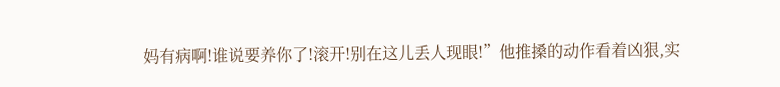妈有病啊!谁说要养你了!滚开!别在这儿丢人现眼!”他推搡的动作看着凶狠,实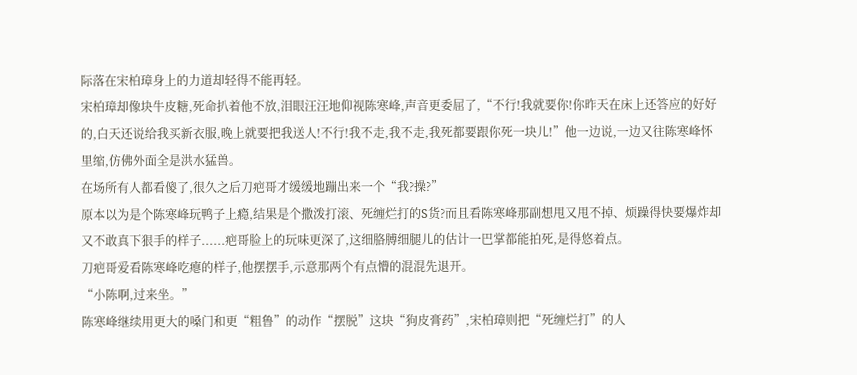际落在宋柏璋身上的力道却轻得不能再轻。
宋柏璋却像块牛皮糖,死命扒着他不放,泪眼汪汪地仰视陈寒峰,声音更委屈了,“不行!我就要你!你昨天在床上还答应的好好的,白天还说给我买新衣服,晚上就要把我送人!不行!我不走,我不走,我死都要跟你死一块儿!”他一边说,一边又往陈寒峰怀里缩,仿佛外面全是洪水猛兽。
在场所有人都看傻了,很久之后刀疤哥才缓缓地蹦出来一个“我?操?”
原本以为是个陈寒峰玩鸭子上瘾,结果是个撒泼打滚、死缠烂打的S货?而且看陈寒峰那副想甩又甩不掉、烦躁得快要爆炸却又不敢真下狠手的样子......疤哥脸上的玩味更深了,这细胳膊细腿儿的估计一巴掌都能拍死,是得悠着点。
刀疤哥爱看陈寒峰吃瘪的样子,他摆摆手,示意那两个有点懵的混混先退开。
“小陈啊,过来坐。”
陈寒峰继续用更大的嗓门和更“粗鲁”的动作“摆脱”这块“狗皮膏药”,宋柏璋则把“死缠烂打”的人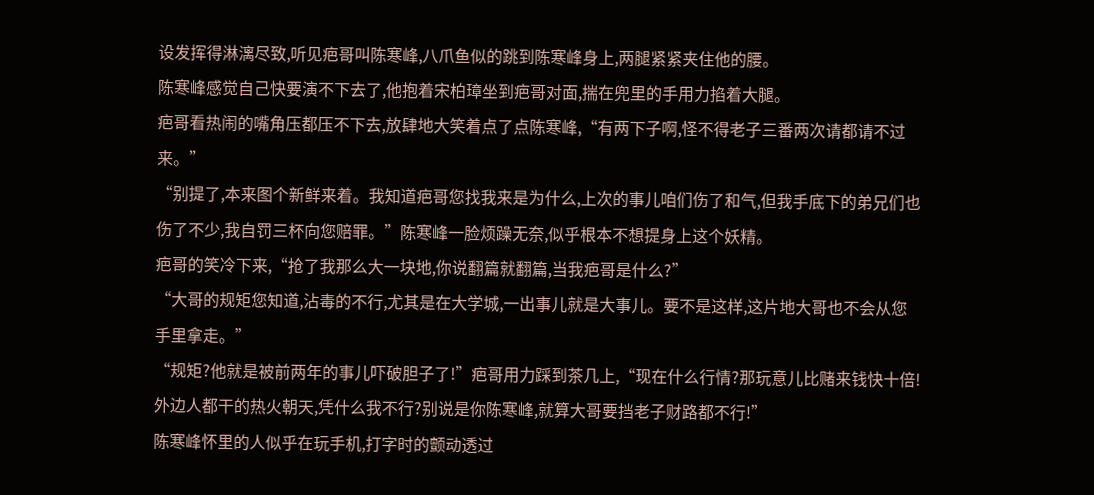设发挥得淋漓尽致,听见疤哥叫陈寒峰,八爪鱼似的跳到陈寒峰身上,两腿紧紧夹住他的腰。
陈寒峰感觉自己快要演不下去了,他抱着宋柏璋坐到疤哥对面,揣在兜里的手用力掐着大腿。
疤哥看热闹的嘴角压都压不下去,放肆地大笑着点了点陈寒峰,“有两下子啊,怪不得老子三番两次请都请不过来。”
“别提了,本来图个新鲜来着。我知道疤哥您找我来是为什么,上次的事儿咱们伤了和气,但我手底下的弟兄们也伤了不少,我自罚三杯向您赔罪。”陈寒峰一脸烦躁无奈,似乎根本不想提身上这个妖精。
疤哥的笑冷下来,“抢了我那么大一块地,你说翻篇就翻篇,当我疤哥是什么?”
“大哥的规矩您知道,沾毒的不行,尤其是在大学城,一出事儿就是大事儿。要不是这样,这片地大哥也不会从您手里拿走。”
“规矩?他就是被前两年的事儿吓破胆子了!”疤哥用力踩到茶几上,“现在什么行情?那玩意儿比赌来钱快十倍!外边人都干的热火朝天,凭什么我不行?别说是你陈寒峰,就算大哥要挡老子财路都不行!”
陈寒峰怀里的人似乎在玩手机,打字时的颤动透过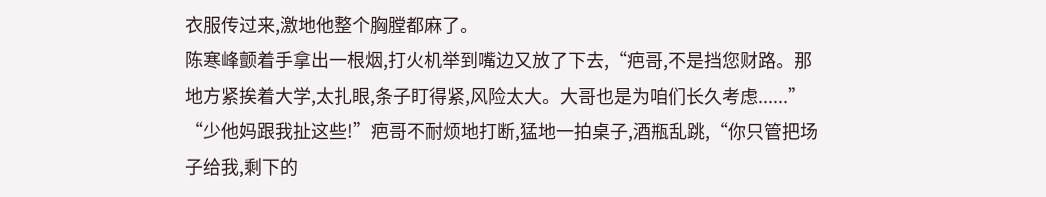衣服传过来,激地他整个胸膛都麻了。
陈寒峰颤着手拿出一根烟,打火机举到嘴边又放了下去,“疤哥,不是挡您财路。那地方紧挨着大学,太扎眼,条子盯得紧,风险太大。大哥也是为咱们长久考虑......”
“少他妈跟我扯这些!”疤哥不耐烦地打断,猛地一拍桌子,酒瓶乱跳,“你只管把场子给我,剩下的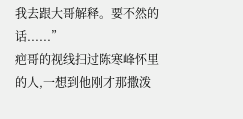我去跟大哥解释。要不然的话......”
疤哥的视线扫过陈寒峰怀里的人,一想到他刚才那撒泼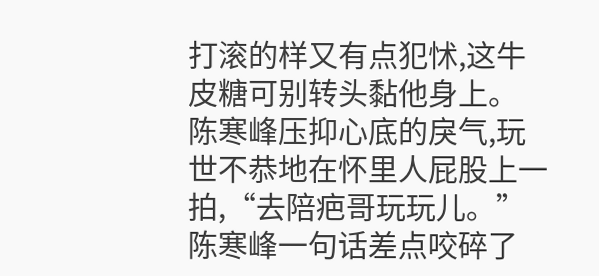打滚的样又有点犯怵,这牛皮糖可别转头黏他身上。
陈寒峰压抑心底的戾气,玩世不恭地在怀里人屁股上一拍,“去陪疤哥玩玩儿。”陈寒峰一句话差点咬碎了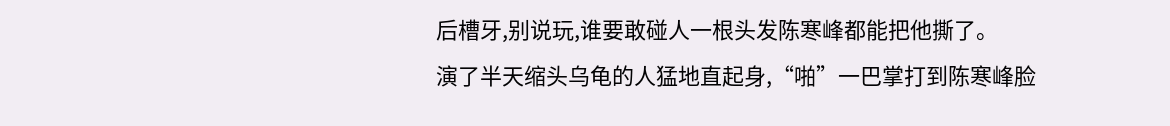后槽牙,别说玩,谁要敢碰人一根头发陈寒峰都能把他撕了。
演了半天缩头乌龟的人猛地直起身,“啪”一巴掌打到陈寒峰脸